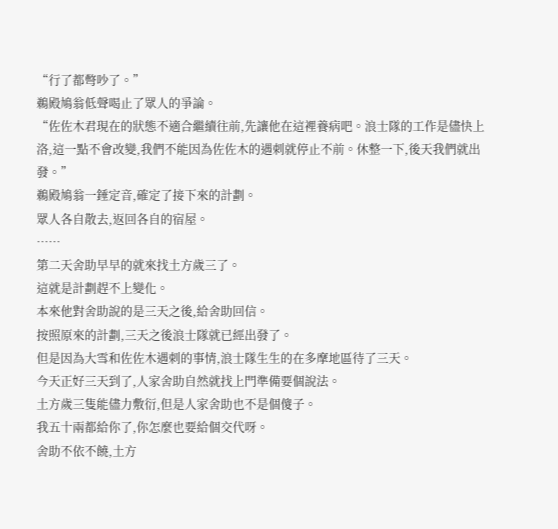“行了都彆吵了。”
鵜殿鳩翁低聲喝止了眾人的爭論。
“佐佐木君現在的狀態不適合繼續往前,先讓他在這裡養病吧。浪士隊的工作是儘快上洛,這一點不會改變,我們不能因為佐佐木的遇刺就停止不前。休整一下,後天我們就出發。”
鵜殿鳩翁一錘定音,確定了接下來的計劃。
眾人各自散去,返回各自的宿屋。
……
第二天舍助早早的就來找土方歲三了。
這就是計劃趕不上變化。
本來他對舍助說的是三天之後,給舍助回信。
按照原來的計劃,三天之後浪士隊就已經出發了。
但是因為大雪和佐佐木遇刺的事情,浪士隊生生的在多摩地區待了三天。
今天正好三天到了,人家舍助自然就找上門準備要個說法。
土方歲三隻能儘力敷衍,但是人家舍助也不是個傻子。
我五十兩都給你了,你怎麼也要給個交代呀。
舍助不依不饒,土方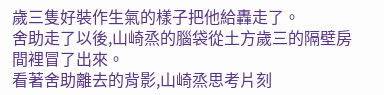歲三隻好裝作生氣的樣子把他給轟走了。
舍助走了以後,山崎烝的腦袋從土方歲三的隔壁房間裡冒了出來。
看著舍助離去的背影,山崎烝思考片刻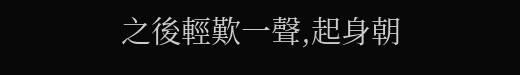之後輕歎一聲,起身朝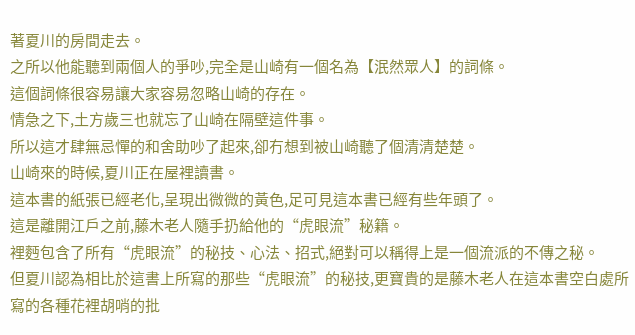著夏川的房間走去。
之所以他能聽到兩個人的爭吵,完全是山崎有一個名為【泯然眾人】的詞條。
這個詞條很容易讓大家容易忽略山崎的存在。
情急之下,土方歲三也就忘了山崎在隔壁這件事。
所以這才肆無忌憚的和舍助吵了起來,卻冇想到被山崎聽了個清清楚楚。
山崎來的時候,夏川正在屋裡讀書。
這本書的紙張已經老化,呈現出微微的黃色,足可見這本書已經有些年頭了。
這是離開江戶之前,藤木老人隨手扔給他的“虎眼流”秘籍。
裡麪包含了所有“虎眼流”的秘技、心法、招式,絕對可以稱得上是一個流派的不傳之秘。
但夏川認為相比於這書上所寫的那些“虎眼流”的秘技,更寶貴的是藤木老人在這本書空白處所寫的各種花裡胡哨的批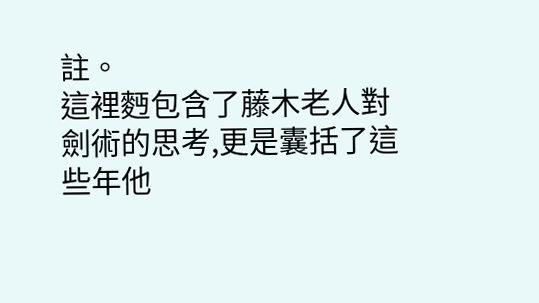註。
這裡麪包含了藤木老人對劍術的思考,更是囊括了這些年他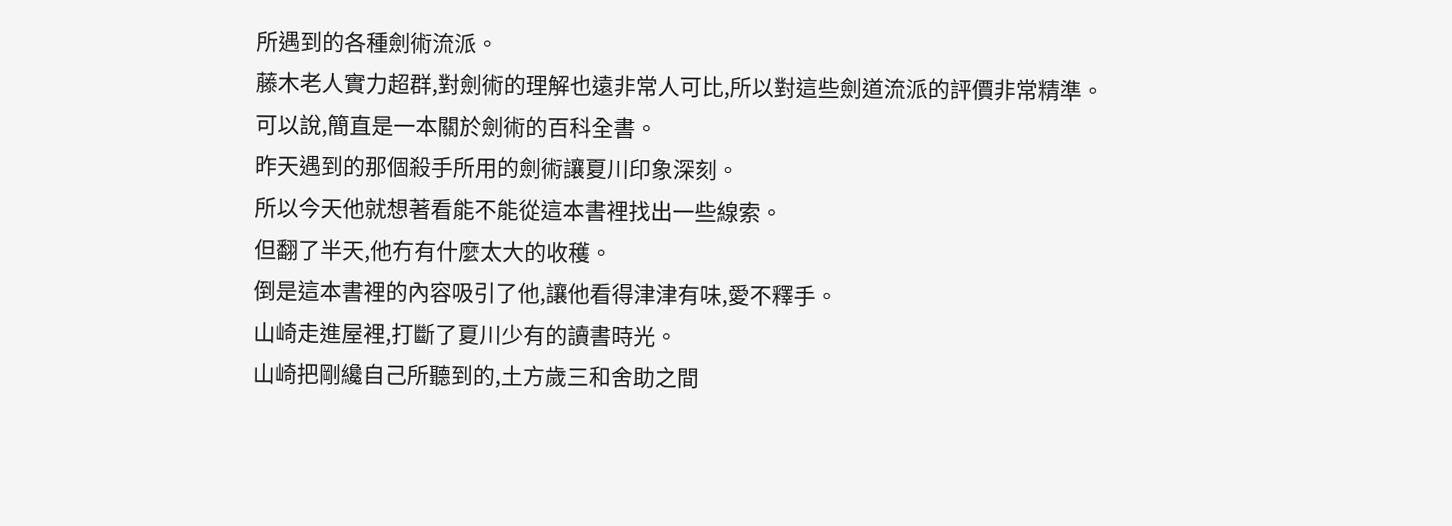所遇到的各種劍術流派。
藤木老人實力超群,對劍術的理解也遠非常人可比,所以對這些劍道流派的評價非常精準。
可以說,簡直是一本關於劍術的百科全書。
昨天遇到的那個殺手所用的劍術讓夏川印象深刻。
所以今天他就想著看能不能從這本書裡找出一些線索。
但翻了半天,他冇有什麼太大的收穫。
倒是這本書裡的內容吸引了他,讓他看得津津有味,愛不釋手。
山崎走進屋裡,打斷了夏川少有的讀書時光。
山崎把剛纔自己所聽到的,土方歲三和舍助之間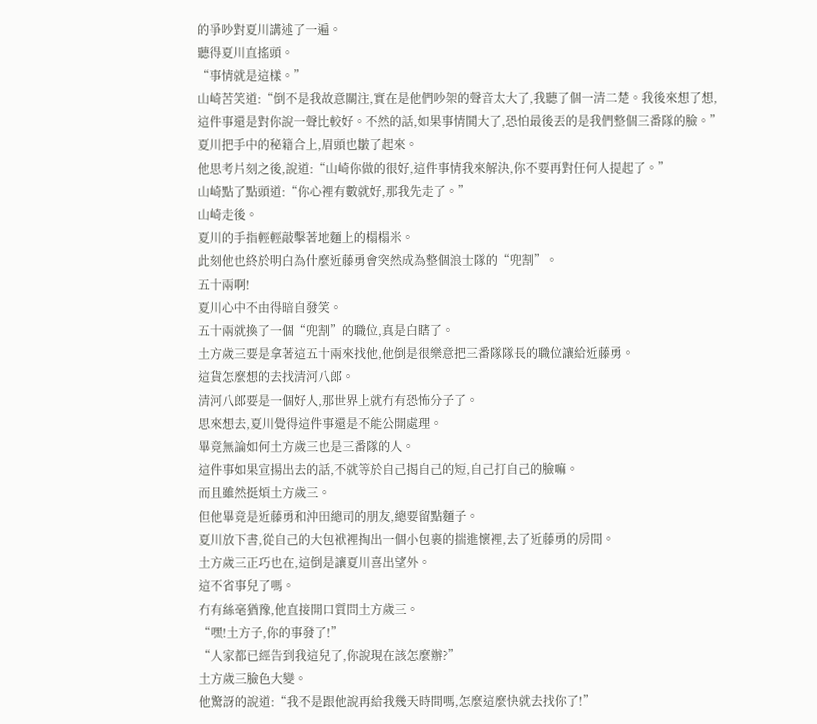的爭吵對夏川講述了一遍。
聽得夏川直搖頭。
“事情就是這樣。”
山崎苦笑道:“倒不是我故意關注,實在是他們吵架的聲音太大了,我聽了個一清二楚。我後來想了想,這件事還是對你說一聲比較好。不然的話,如果事情鬨大了,恐怕最後丟的是我們整個三番隊的臉。”
夏川把手中的秘籍合上,眉頭也皺了起來。
他思考片刻之後,說道:“山崎你做的很好,這件事情我來解決,你不要再對任何人提起了。”
山崎點了點頭道:“你心裡有數就好,那我先走了。”
山崎走後。
夏川的手指輕輕敲擊著地麵上的榻榻米。
此刻他也終於明白為什麼近藤勇會突然成為整個浪士隊的“兜割”。
五十兩啊!
夏川心中不由得暗自發笑。
五十兩就換了一個“兜割”的職位,真是白瞎了。
土方歲三要是拿著這五十兩來找他,他倒是很樂意把三番隊隊長的職位讓給近藤勇。
這貨怎麼想的去找清河八郎。
清河八郎要是一個好人,那世界上就冇有恐怖分子了。
思來想去,夏川覺得這件事還是不能公開處理。
畢竟無論如何土方歲三也是三番隊的人。
這件事如果宣揚出去的話,不就等於自己揭自己的短,自己打自己的臉嘛。
而且雖然挺煩土方歲三。
但他畢竟是近藤勇和沖田總司的朋友,總要留點麵子。
夏川放下書,從自己的大包袱裡掏出一個小包裹的揣進懷裡,去了近藤勇的房間。
土方歲三正巧也在,這倒是讓夏川喜出望外。
這不省事兒了嗎。
冇有絲毫猶豫,他直接開口質問土方歲三。
“嘿!土方子,你的事發了!”
“人家都已經告到我這兒了,你說現在該怎麼辦?”
土方歲三臉色大變。
他驚訝的說道:“我不是跟他說再給我幾天時間嗎,怎麼這麼快就去找你了!”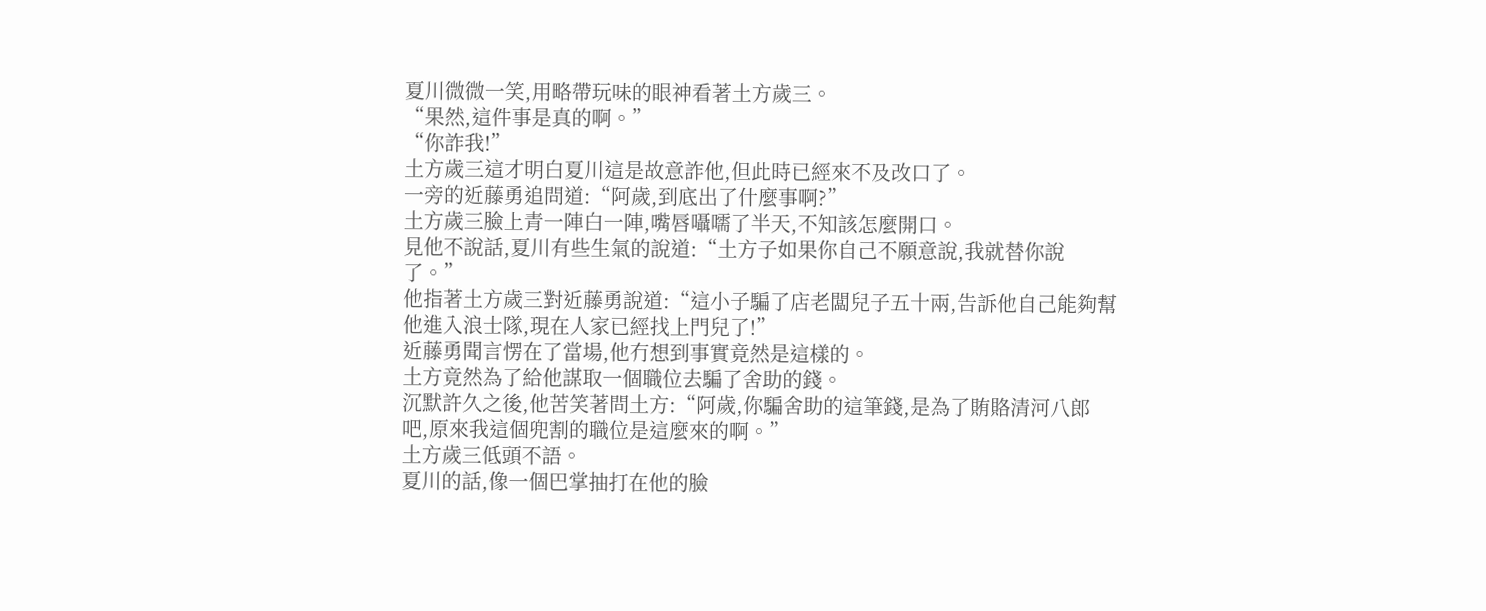夏川微微一笑,用略帶玩味的眼神看著土方歲三。
“果然,這件事是真的啊。”
“你詐我!”
土方歲三這才明白夏川這是故意詐他,但此時已經來不及改口了。
一旁的近藤勇追問道:“阿歲,到底出了什麼事啊?”
土方歲三臉上青一陣白一陣,嘴唇囁嚅了半天,不知該怎麼開口。
見他不說話,夏川有些生氣的說道:“土方子如果你自己不願意說,我就替你說了。”
他指著土方歲三對近藤勇說道:“這小子騙了店老闆兒子五十兩,告訴他自己能夠幫他進入浪士隊,現在人家已經找上門兒了!”
近藤勇聞言愣在了當場,他冇想到事實竟然是這樣的。
土方竟然為了給他謀取一個職位去騙了舍助的錢。
沉默許久之後,他苦笑著問土方:“阿歲,你騙舍助的這筆錢,是為了賄賂清河八郎吧,原來我這個兜割的職位是這麼來的啊。”
土方歲三低頭不語。
夏川的話,像一個巴掌抽打在他的臉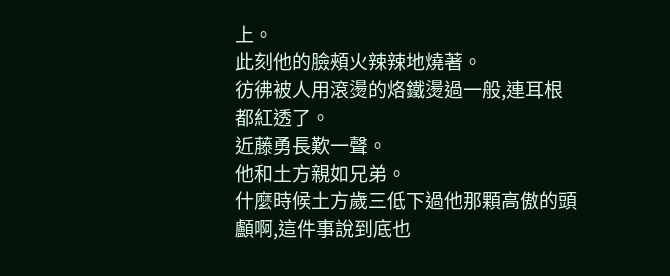上。
此刻他的臉頰火辣辣地燒著。
彷彿被人用滾燙的烙鐵燙過一般,連耳根都紅透了。
近藤勇長歎一聲。
他和土方親如兄弟。
什麼時候土方歲三低下過他那顆高傲的頭顱啊,這件事說到底也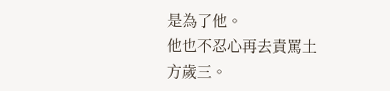是為了他。
他也不忍心再去責罵土方歲三。